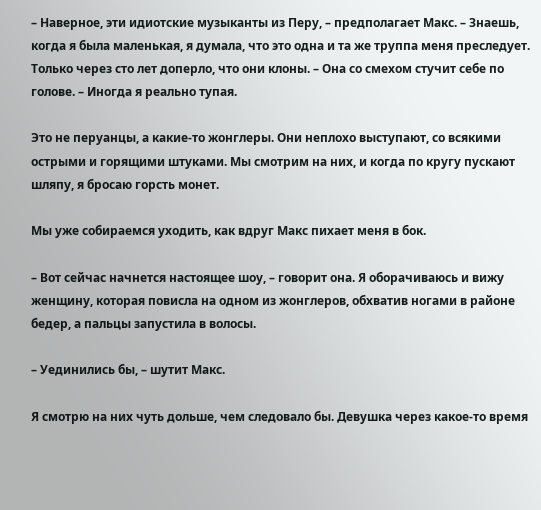– Наверное, эти идиотские музыканты из Перу, – предполагает Макс. – Знаешь, когда я была маленькая, я думала, что это одна и та же труппа меня преследует. Только через сто лет доперло, что они клоны. – Она со смехом стучит себе по голове. – Иногда я реально тупая.

Это не перуанцы, а какие-то жонглеры. Они неплохо выступают, со всякими острыми и горящими штуками. Мы смотрим на них, и когда по кругу пускают шляпу, я бросаю горсть монет.

Мы уже собираемся уходить, как вдруг Макс пихает меня в бок.

– Вот сейчас начнется настоящее шоу, – говорит она. Я оборачиваюсь и вижу женщину, которая повисла на одном из жонглеров, обхватив ногами в районе бедер, а пальцы запустила в волосы.

– Уединились бы, – шутит Макс.

Я смотрю на них чуть дольше, чем следовало бы. Девушка через какое-то время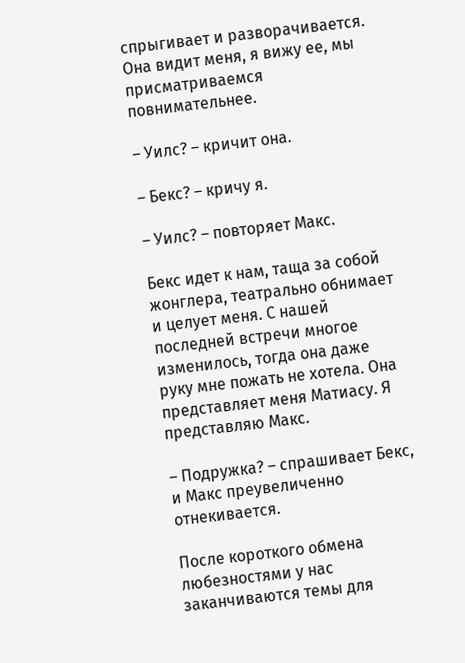спрыгивает и разворачивается. Она видит меня, я вижу ее, мы присматриваемся повнимательнее.

– Уилс? – кричит она.

– Бекс? – кричу я.

– Уилс? – повторяет Макс.

Бекс идет к нам, таща за собой жонглера, театрально обнимает и целует меня. С нашей последней встречи многое изменилось, тогда она даже руку мне пожать не хотела. Она представляет меня Матиасу. Я представляю Макс.

– Подружка? – спрашивает Бекс, и Макс преувеличенно отнекивается.

После короткого обмена любезностями у нас заканчиваются темы для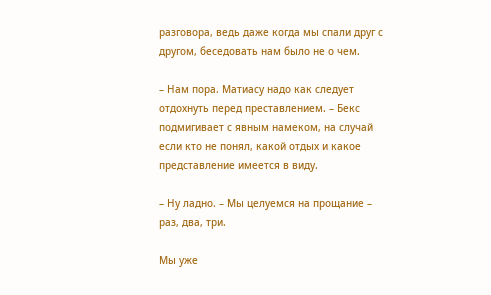разговора, ведь даже когда мы спали друг с другом, беседовать нам было не о чем.

– Нам пора. Матиасу надо как следует отдохнуть перед преставлением. – Бекс подмигивает с явным намеком, на случай если кто не понял, какой отдых и какое представление имеется в виду.

– Ну ладно. – Мы целуемся на прощание – раз, два, три.

Мы уже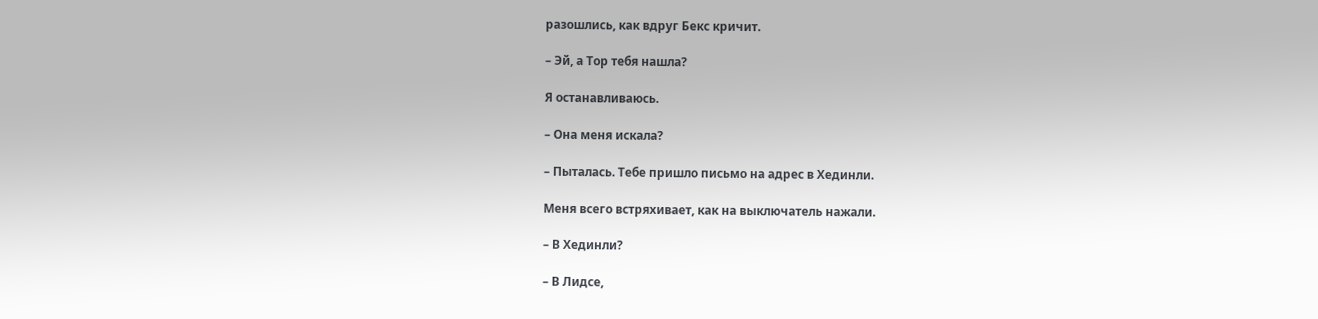разошлись, как вдруг Бекс кричит.

– Эй, а Тор тебя нашла?

Я останавливаюсь.

– Она меня искала?

– Пыталась. Тебе пришло письмо на адрес в Хединли.

Меня всего встряхивает, как на выключатель нажали.

– В Хединли?

– В Лидсе,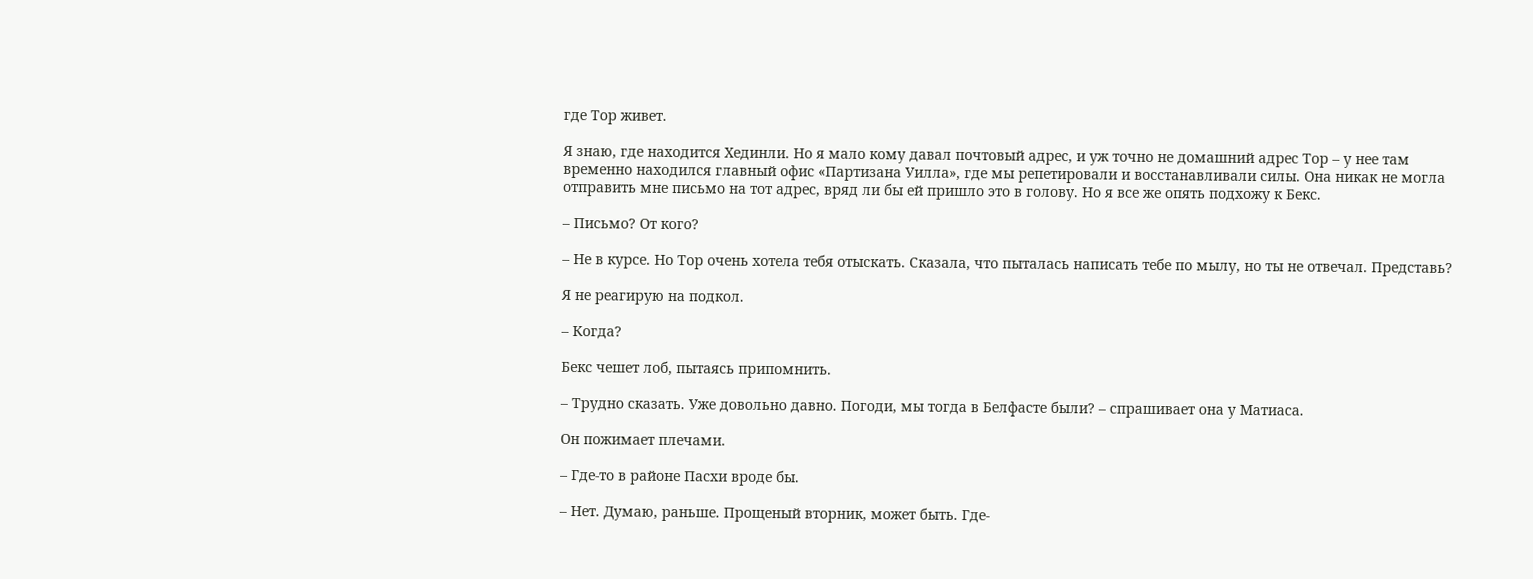где Тор живет.

Я знаю, где находится Хединли. Но я мало кому давал почтовый адрес, и уж точно не домашний адрес Тор – у нее там временно находился главный офис «Партизана Уилла», где мы репетировали и восстанавливали силы. Она никак не могла отправить мне письмо на тот адрес, вряд ли бы ей пришло это в голову. Но я все же опять подхожу к Бекс.

– Письмо? От кого?

– Не в курсе. Но Тор очень хотела тебя отыскать. Сказала, что пыталась написать тебе по мылу, но ты не отвечал. Представь?

Я не реагирую на подкол.

– Когда?

Бекс чешет лоб, пытаясь припомнить.

– Трудно сказать. Уже довольно давно. Погоди, мы тогда в Белфасте были? – спрашивает она у Матиаса.

Он пожимает плечами.

– Где-то в районе Пасхи вроде бы.

– Нет. Думаю, раньше. Прощеный вторник, может быть. Где-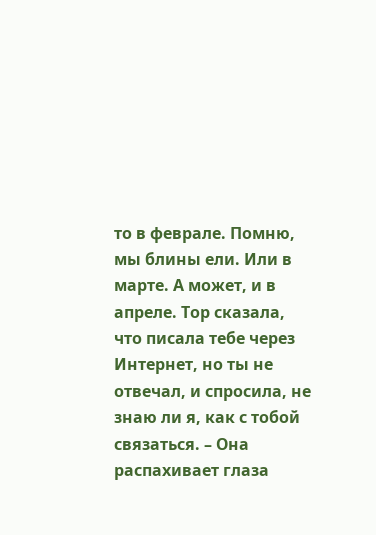то в феврале. Помню, мы блины ели. Или в марте. А может, и в апреле. Тор сказала, что писала тебе через Интернет, но ты не отвечал, и спросила, не знаю ли я, как с тобой связаться. – Она распахивает глаза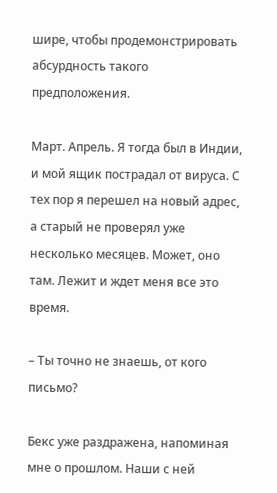шире, чтобы продемонстрировать абсурдность такого предположения.

Март. Апрель. Я тогда был в Индии, и мой ящик пострадал от вируса. С тех пор я перешел на новый адрес, а старый не проверял уже несколько месяцев. Может, оно там. Лежит и ждет меня все это время.

– Ты точно не знаешь, от кого письмо?

Бекс уже раздражена, напоминая мне о прошлом. Наши с ней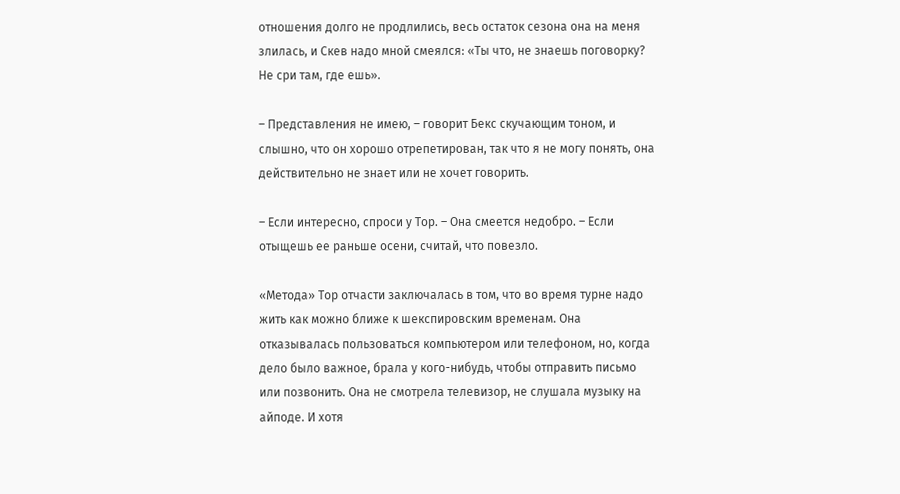отношения долго не продлились, весь остаток сезона она на меня злилась, и Скев надо мной смеялся: «Ты что, не знаешь поговорку? Не сри там, где ешь».

– Представления не имею, – говорит Бекс скучающим тоном, и слышно, что он хорошо отрепетирован, так что я не могу понять, она действительно не знает или не хочет говорить.

– Если интересно, спроси у Тор. – Она смеется недобро. – Если отыщешь ее раньше осени, считай, что повезло.

«Метода» Тор отчасти заключалась в том, что во время турне надо жить как можно ближе к шекспировским временам. Она отказывалась пользоваться компьютером или телефоном, но, когда дело было важное, брала у кого-нибудь, чтобы отправить письмо или позвонить. Она не смотрела телевизор, не слушала музыку на айподе. И хотя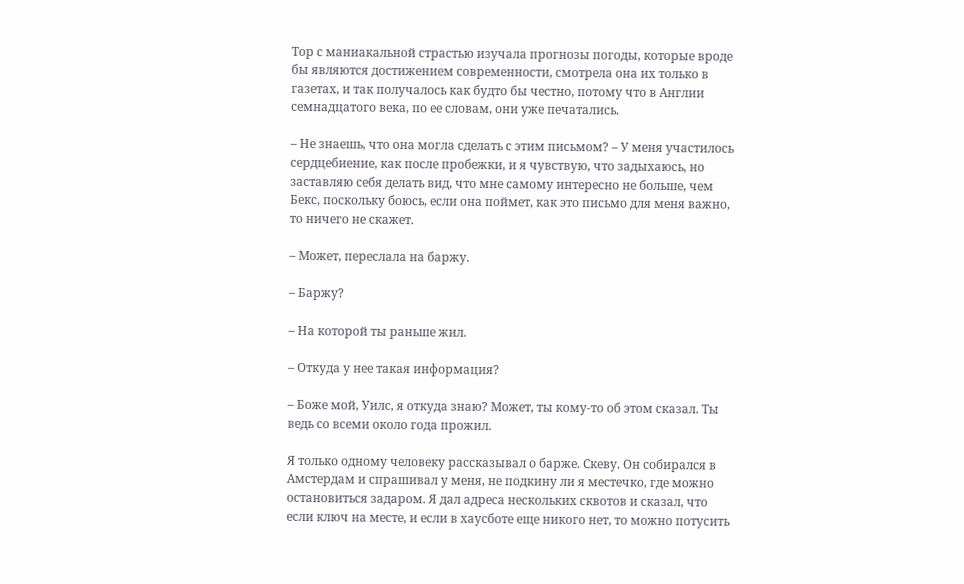Тор с маниакальной страстью изучала прогнозы погоды, которые вроде бы являются достижением современности, смотрела она их только в газетах, и так получалось как будто бы честно, потому что в Англии семнадцатого века, по ее словам, они уже печатались.

– Не знаешь, что она могла сделать с этим письмом? – У меня участилось сердцебиение, как после пробежки, и я чувствую, что задыхаюсь, но заставляю себя делать вид, что мне самому интересно не больше, чем Бекс, поскольку боюсь, если она поймет, как это письмо для меня важно, то ничего не скажет.

– Может, переслала на баржу.

– Баржу?

– На которой ты раньше жил.

– Откуда у нее такая информация?

– Боже мой, Уилс, я откуда знаю? Может, ты кому-то об этом сказал. Ты ведь со всеми около года прожил.

Я только одному человеку рассказывал о барже. Скеву. Он собирался в Амстердам и спрашивал у меня, не подкину ли я местечко, где можно остановиться задаром. Я дал адреса нескольких сквотов и сказал, что если ключ на месте, и если в хаусботе еще никого нет, то можно потусить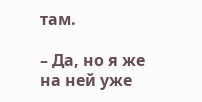там.

– Да, но я же на ней уже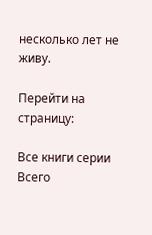несколько лет не живу.

Перейти на страницу:

Все книги серии Всего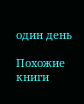один день

Похожие книги